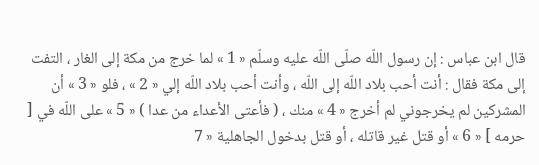قال ابن عباس : إن رسول اللّه صلّى اللّه عليه وسلّم « 1 » لما خرج من مكة إلى الغار ، التفت إلى مكة فقال : أنت أحب بلاد اللّه إلى اللّه ، وأنت أحب بلاد اللّه إلي « 2 » ، فلو « 3 » أن المشركين لم يخرجوني لم أخرج « 4 » منك ، ( فأعتى الأعداء من عدا ) « 5 » على اللّه في [ حرمه ] « 6 » أو قتل غير قاتله ، أو قتل بدخول الجاهلية « 7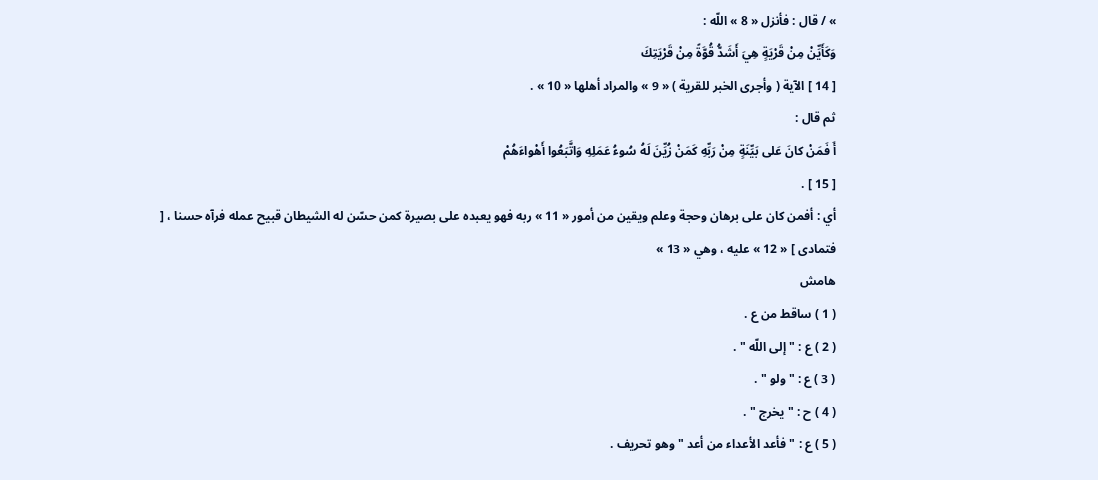» / قال : فأنزل « 8 » اللّه :
وَكَأَيِّنْ مِنْ قَرْيَةٍ هِيَ أَشَدُّ قُوَّةً مِنْ قَرْيَتِكَ
[ 14 ] الآية ( وأجرى الخبر للقرية ) « 9 » والمراد أهلها « 10 » .
ثم قال :
أَ فَمَنْ كانَ عَلى بَيِّنَةٍ مِنْ رَبِّهِ كَمَنْ زُيِّنَ لَهُ سُوءُ عَمَلِهِ وَاتَّبَعُوا أَهْواءَهُمْ
[ 15 ] .
أي : أفمن كان على برهان وحجة وعلم ويقين من أمور « 11 » ربه فهو يعبده على بصيرة كمن حسّن له الشيطان قبيح عمله فرآه حسنا ، [ فتمادى ] « 12 » عليه ، وهي « 13 »
هامش
( 1 ) ساقط من ع .
( 2 ) ع : " إلى اللّه " .
( 3 ) ع : " ولو " .
( 4 ) ح : " يخرج " .
( 5 ) ع : " فأعد الأعداء من أعد " وهو تحريف .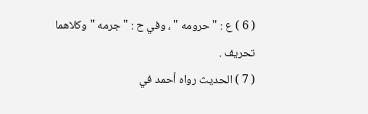( 6 ) ع : " حرومه " ، وفي ح : " جرمه " وكلاهما تحريف .
( 7 ) الحديث رواه أحمد في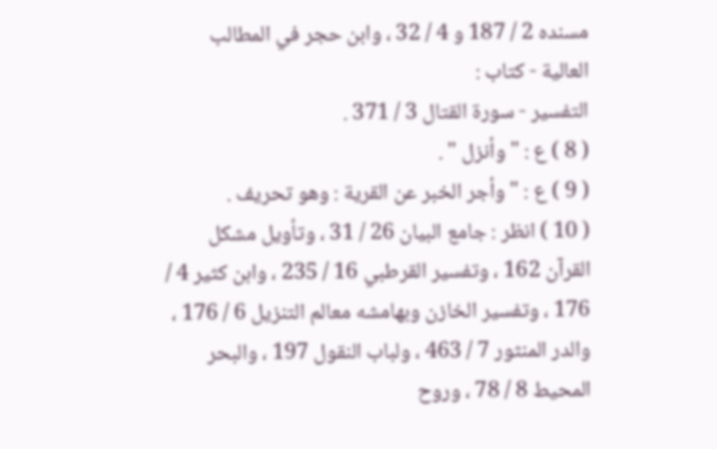مسنده 2 / 187 و 4 / 32 ، وابن حجر في المطالب العالية - كتاب :
التفسير - سورة القتال 3 / 371 .
( 8 ) ع : " وأنزل " .
( 9 ) ع : " وأجر الخبر عن القرية : وهو تحريف .
( 10 ) انظر : جامع البيان 26 / 31 ، وتأويل مشكل القرآن 162 ، وتفسير القرطبي 16 / 235 ، وابن كثير 4 / 176 ، وتفسير الخازن وبهامشه معالم التنزيل 6 / 176 ، والدر المنثور 7 / 463 ، ولباب النقول 197 ، والبحر المحيط 8 / 78 ، وروح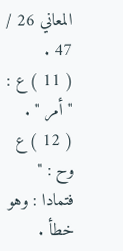المعاني 26 / 47 .
( 11 ) ع : " أمر " .
( 12 ) ع وح : " فتمادا : وهو خطأ .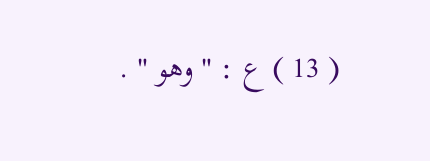( 13 ) ع : " وهو " .